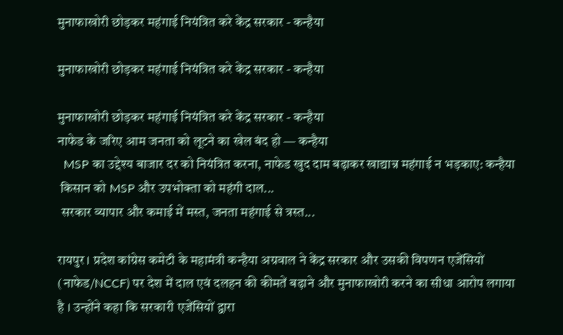मुनाफाखोरी छोड़कर महंगाई नियंत्रित करे केंद्र सरकार - कन्हैया

मुनाफाखोरी छोड़कर महंगाई नियंत्रित करे केंद्र सरकार - कन्हैया

मुनाफाखोरी छोड़कर महंगाई नियंत्रित करे केंद्र सरकार - कन्हैया
नाफेड के जरिए आम जनता को लूटने का खेल बंद हो — कन्हैया
  MSP का उद्देश्य बाजार दर को नियंत्रित करना, नाफेड खुद दाम बढ़ाकर खाद्यान्न महंगाई न भड़काए: कन्हैया
 किसान को MSP और उपभोक्ता को महंगी दाल...
 सरकार व्यापार और कमाई में मस्त, जनता महंगाई से त्रस्त...

रायपुर । प्रदेश कांग्रेस कमेटी के महामंत्री कन्हैया अग्रवाल ने केंद्र सरकार और उसकी विपणन एजेंसियों (नाफेड/NCCF) पर देश में दाल एवं दलहन की कीमतें बढ़ाने और मुनाफाखोरी करने का सीधा आरोप लगाया है । उन्होंने कहा कि सरकारी एजेंसियों द्वारा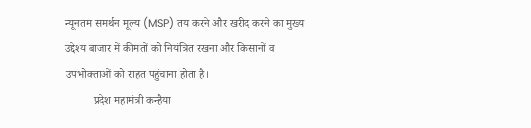न्यूनतम समर्थन मूल्य (MSP) तय करने और खरीद करने का मुख्य उद्देश्य बाजार में कीमतों को नियंत्रित रखना और किसानों व उपभोक्ताओं को राहत पहुंचाना होता है।
          प्रदेश महामंत्री कन्हैया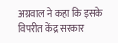अग्रवाल ने कहा कि इसके विपरीत केंद्र सरकार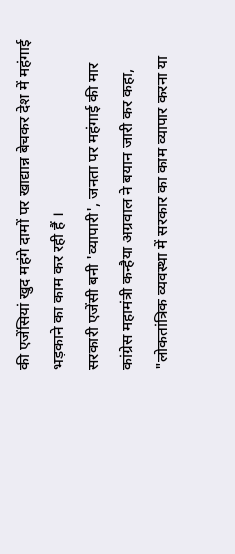की एजेंसियां खुद महंगे दामों पर खाद्यान्न बेचकर देश में महंगाई भड़काने का काम कर रही हैं ।
सरकारी एजेंसी बनी 'व्यापारी', जनता पर महंगाई की मार
कांग्रेस महामंत्री कन्हैया अग्रवाल ने बयान जारी कर कहा, "लोकतांत्रिक व्यवस्था में सरकार का काम व्यापार करना या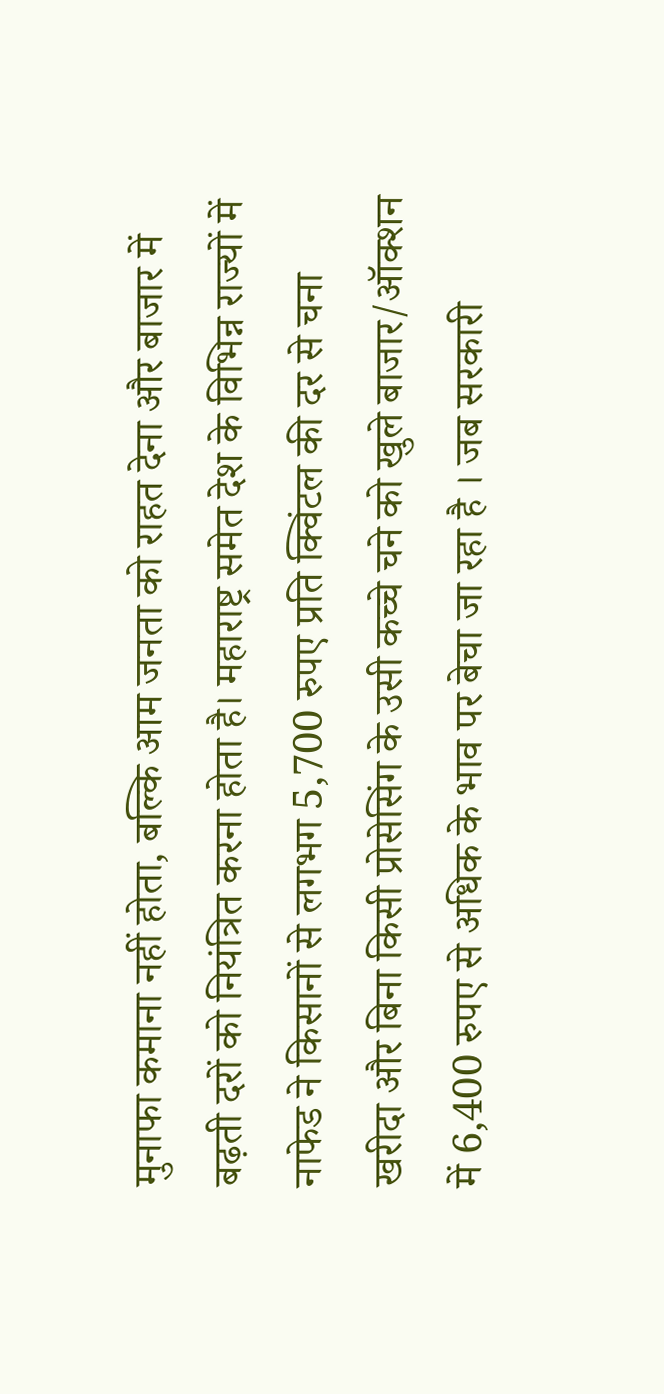मुनाफा कमाना नहीं होता, बल्कि आम जनता को राहत देना और बाजार में बढ़ती दरों को नियंत्रित करना होता है। महाराष्ट्र समेत देश के विभिन्न राज्यों में नाफेड ने किसानों से लगभग 5,700 रुपए प्रति क्विंटल की दर से चना खरीदा और बिना किसी प्रोसेसिंग के उसी कच्चे चने को खुले बाजार/ऑक्शन में 6,400 रुपए से अधिक के भाव पर बेचा जा रहा है । जब सरकारी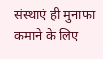संस्थाएं ही मुनाफा कमाने के लिए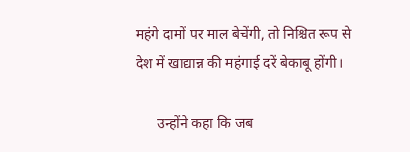महंगे दामों पर माल बेचेंगी, तो निश्चित रूप से देश में खाद्यान्न की महंगाई दरें बेकाबू होंगी।

      उन्होंने कहा कि जब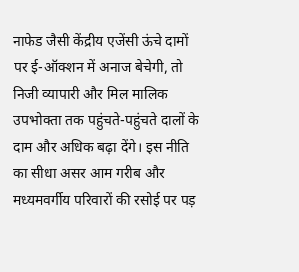नाफेड जैसी केंद्रीय एजेंसी ऊंचे दामों पर ई-ऑक्शन में अनाज बेचेगी, तो निजी व्यापारी और मिल मालिक उपभोक्ता तक पहुंचते-पहुंचते दालों के दाम और अधिक बढ़ा देंगे। इस नीति का सीधा असर आम गरीब और मध्यमवर्गीय परिवारों की रसोई पर पड़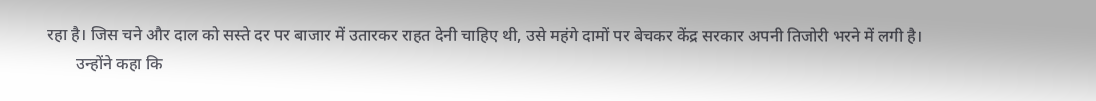रहा है। जिस चने और दाल को सस्ते दर पर बाजार में उतारकर राहत देनी चाहिए थी, उसे महंगे दामों पर बेचकर केंद्र सरकार अपनी तिजोरी भरने में लगी है।
       उन्होंने कहा कि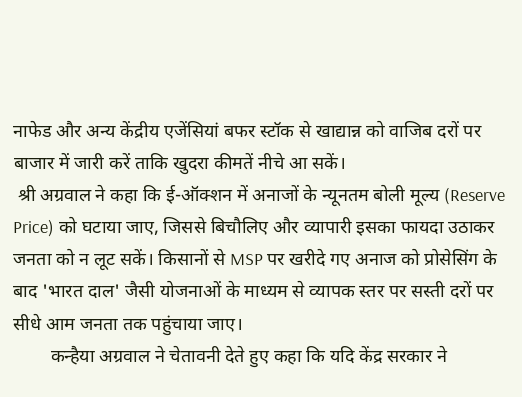नाफेड और अन्य केंद्रीय एजेंसियां बफर स्टॉक से खाद्यान्न को वाजिब दरों पर बाजार में जारी करें ताकि खुदरा कीमतें नीचे आ सकें।
 श्री अग्रवाल ने कहा कि ई-ऑक्शन में अनाजों के न्यूनतम बोली मूल्य (Reserve Price) को घटाया जाए, जिससे बिचौलिए और व्यापारी इसका फायदा उठाकर जनता को न लूट सकें। किसानों से MSP पर खरीदे गए अनाज को प्रोसेसिंग के बाद 'भारत दाल' जैसी योजनाओं के माध्यम से व्यापक स्तर पर सस्ती दरों पर सीधे आम जनता तक पहुंचाया जाए।
        कन्हैया अग्रवाल ने चेतावनी देते हुए कहा कि यदि केंद्र सरकार ने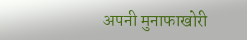अपनी मुनाफाखोरी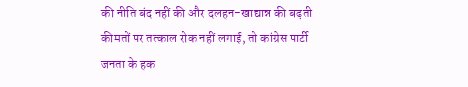की नीति बंद नहीं की और दलहन-खाद्यान्न की बढ़ती कीमतों पर तत्काल रोक नहीं लगाई, तो कांग्रेस पार्टी जनता के हक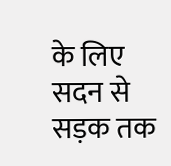के लिए सदन से सड़क तक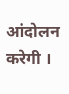आंदोलन करेगी ।